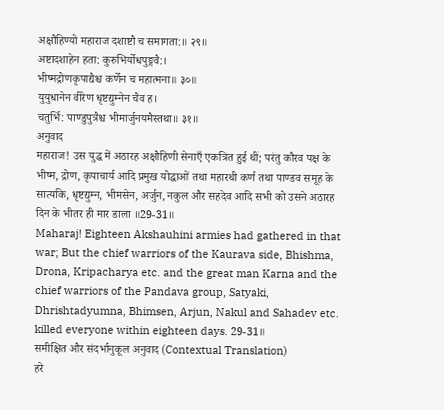अक्षौहिण्यो महाराज दशाष्टौ च समागता:॥ २९॥
अष्टादशाहेन हता: कुरुभिर्योधपुङ्गवै:।
भीष्मद्रोणकृपाद्यैश्च कर्णेन च महात्मना॥ ३०॥
युयुधानेन वीरेण धृष्टद्युम्नेन चैव ह।
चतुर्भि: पाण्डुपुत्रैश्च भीमार्जुनयमैस्तथा॥ ३१॥
अनुवाद
महाराज! उस युद्ध में अठारह अक्षौहिणी सेनाएँ एकत्रित हुई थीं; परंतु कौरव पक्ष के भीष्म, द्रोण, कृपाचार्य आदि प्रमुख योद्धाओं तथा महारथी कर्ण तथा पाण्डव समूह के सात्यकि, धृष्टद्युम्न, भीमसेन, अर्जुन, नकुल और सहदेव आदि सभी को उसने अठारह दिन के भीतर ही मार डाला ॥29-31॥
Maharaj! Eighteen Akshauhini armies had gathered in that war; But the chief warriors of the Kaurava side, Bhishma, Drona, Kripacharya etc. and the great man Karna and the chief warriors of the Pandava group, Satyaki, Dhrishtadyumna, Bhimsen, Arjun, Nakul and Sahadev etc. killed everyone within eighteen days. 29-31॥
समीक्षित और संदर्भानुकूल अनुवाद (Contextual Translation)
हरे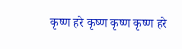कृष्ण हरे कृष्ण कृष्ण कृष्ण हरे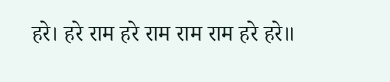हरे। हरे राम हरे राम राम राम हरे हरे॥